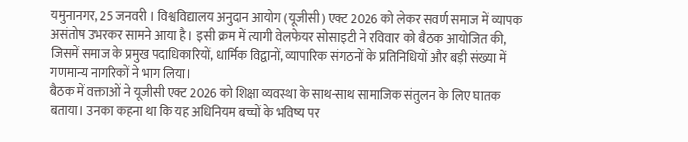यमुनानगर, 25 जनवरी । विश्वविद्यालय अनुदान आयोग (यूजीसी) एक्ट 2026 को लेकर सवर्ण समाज में व्यापक असंतोष उभरकर सामने आया है। इसी क्रम में त्यागी वेलफेयर सोसाइटी ने रविवार को बैठक आयोजित की, जिसमें समाज के प्रमुख पदाधिकारियों, धार्मिक विद्वानों, व्यापारिक संगठनों के प्रतिनिधियों और बड़ी संख्या में गणमान्य नागरिकों ने भाग लिया।
बैठक में वक्ताओं ने यूजीसी एक्ट 2026 को शिक्षा व्यवस्था के साथ-साथ सामाजिक संतुलन के लिए घातक बताया। उनका कहना था कि यह अधिनियम बच्चों के भविष्य पर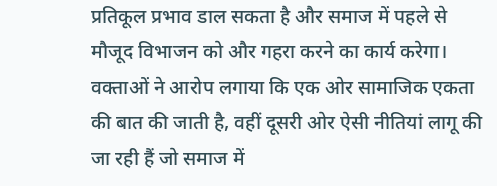प्रतिकूल प्रभाव डाल सकता है और समाज में पहले से मौजूद विभाजन को और गहरा करने का कार्य करेगा। वक्ताओं ने आरोप लगाया कि एक ओर सामाजिक एकता की बात की जाती है, वहीं दूसरी ओर ऐसी नीतियां लागू की जा रही हैं जो समाज में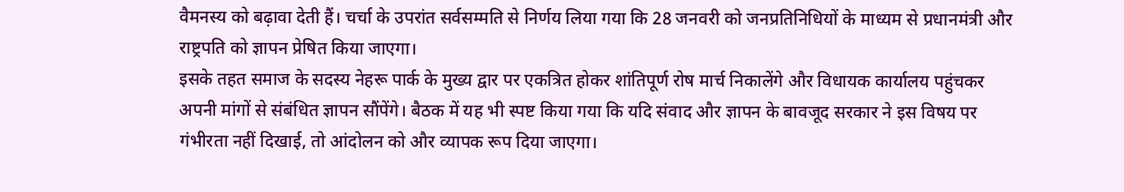वैमनस्य को बढ़ावा देती हैं। चर्चा के उपरांत सर्वसम्मति से निर्णय लिया गया कि 28 जनवरी को जनप्रतिनिधियों के माध्यम से प्रधानमंत्री और राष्ट्रपति को ज्ञापन प्रेषित किया जाएगा।
इसके तहत समाज के सदस्य नेहरू पार्क के मुख्य द्वार पर एकत्रित होकर शांतिपूर्ण रोष मार्च निकालेंगे और विधायक कार्यालय पहुंचकर अपनी मांगों से संबंधित ज्ञापन सौंपेंगे। बैठक में यह भी स्पष्ट किया गया कि यदि संवाद और ज्ञापन के बावजूद सरकार ने इस विषय पर गंभीरता नहीं दिखाई, तो आंदोलन को और व्यापक रूप दिया जाएगा।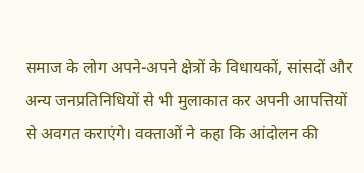समाज के लोग अपने-अपने क्षेत्रों के विधायकों, सांसदों और अन्य जनप्रतिनिधियों से भी मुलाकात कर अपनी आपत्तियों से अवगत कराएंगे। वक्ताओं ने कहा कि आंदोलन की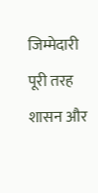जिम्मेदारी पूरी तरह शासन और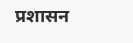प्रशासन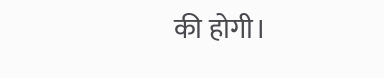की होगी।